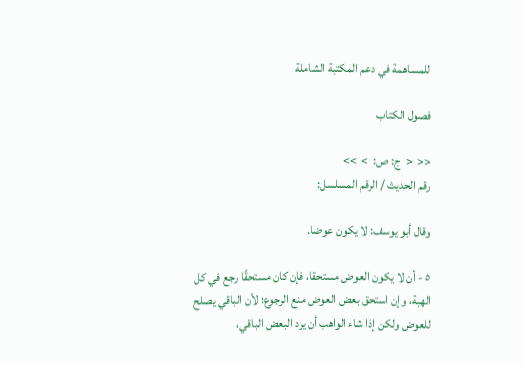للمساهمة في دعم المكتبة الشاملة

فصول الكتاب

<<  <  ج: ص:  >  >>
رقم الحديث / الرقم المسلسل:

وقال أبو يوسف: لا يكون عوضا.

٥ - أن لا يكون العوض مستحقا، فإن كان مستحقًا رجع في كل الهبة، وإن استحق بعض العوض منع الرجوع؛ لأن الباقي يصلح للعوض ولكن إذا شاء الواهب أن يرد البعض الباقي،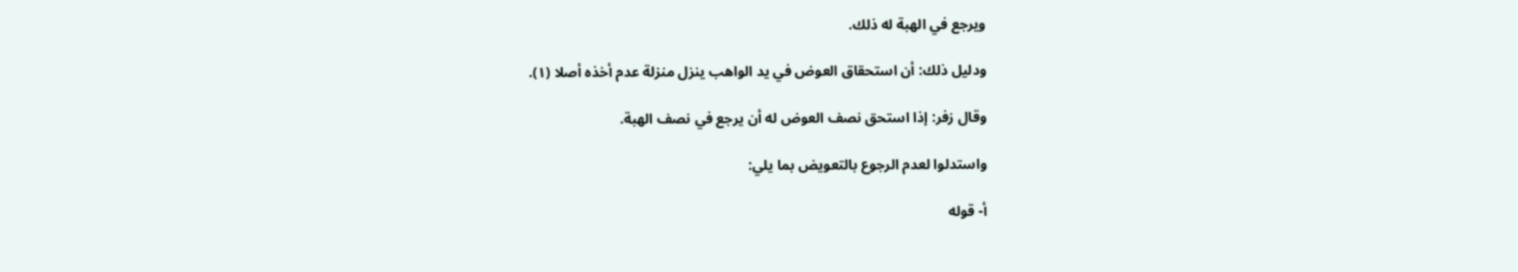ويرجع في الهبة له ذلك.

ودليل ذلك: أن استحقاق العوض في يد الواهب ينزل منزلة عدم أخذه أصلا (١).

وقال زفر: إذا استحق نصف العوض له أن يرجع في نصف الهبة.

واستدلوا لعدم الرجوع بالتعويض بما يلي:

أ- قوله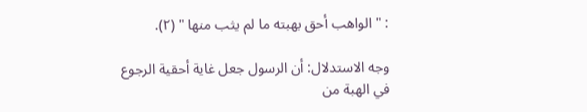: " الواهب أحق بهبته ما لم يثب منها " (٢).

وجه الاستدلال: أن الرسول جعل غاية أحقية الرجوع في الهبة من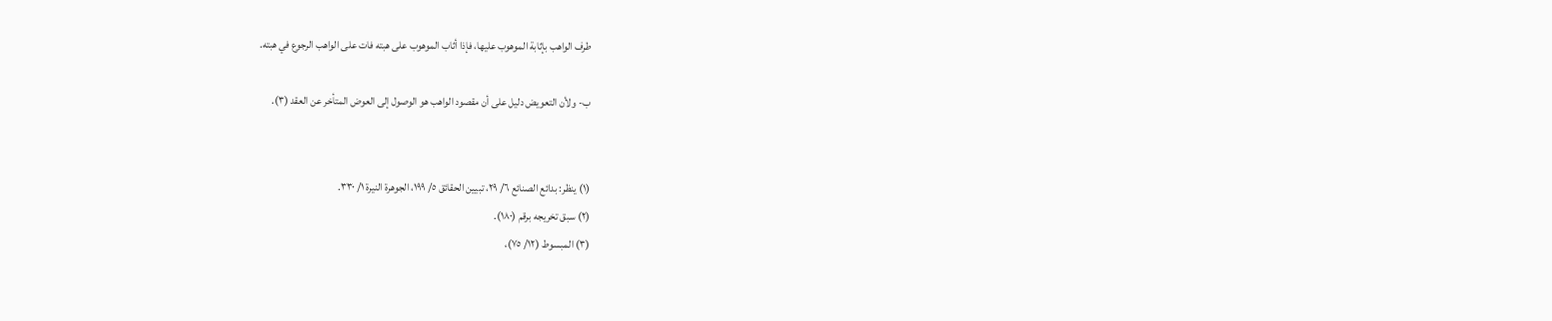طرف الواهب بإثابة الموهوب عليها، فإذا أثاب الموهوب على هبته فات على الواهب الرجوع في هبته.

ب- ولأن التعويض دليل على أن مقصود الواهب هو الوصول إلى العوض المتأخر عن العقد (٣).


(١) ينظر: بدائع الصنائع ٦/ ٢٩، تبيين الحقائق ٥/ ١٩٩، الجوهرة النيرة ١/ ٣٣٠.
(٢) سبق تخريجه برقم (١٨٠).
(٣) المبسوط (١٢/ ٧٥)،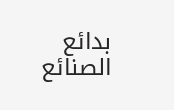بدائع الصنائع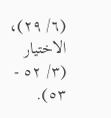(٦/ ٢٩)، الاختيار (٣/ ٥٢ - ٥٣).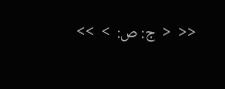<<  <  ج: ص:  >  >>